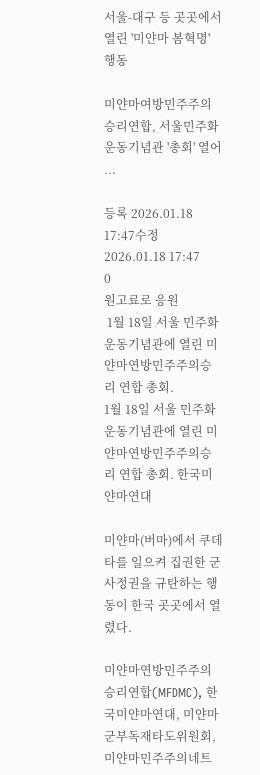서울-대구 등 곳곳에서 열린 '미얀마 봄혁명' 행동

미얀마여방민주주의승리연합, 서울민주화운동기념관 '총회' 열어 ...

등록 2026.01.18 17:47수정 2026.01.18 17:47
0
원고료로 응원
 1월 18일 서울 민주화운동기념관에 열린 미얀마연방민주주의승리 연합 총회.
1월 18일 서울 민주화운동기념관에 열린 미얀마연방민주주의승리 연합 총회. 한국미얀마연대

미얀마(버마)에서 쿠데타를 일으켜 집권한 군사정권을 규탄하는 행동이 한국 곳곳에서 열렸다.

미얀마연방민주주의승리연합(MFDMC), 한국미얀마연대, 미얀마군부독재타도위원회, 미얀마민주주의네트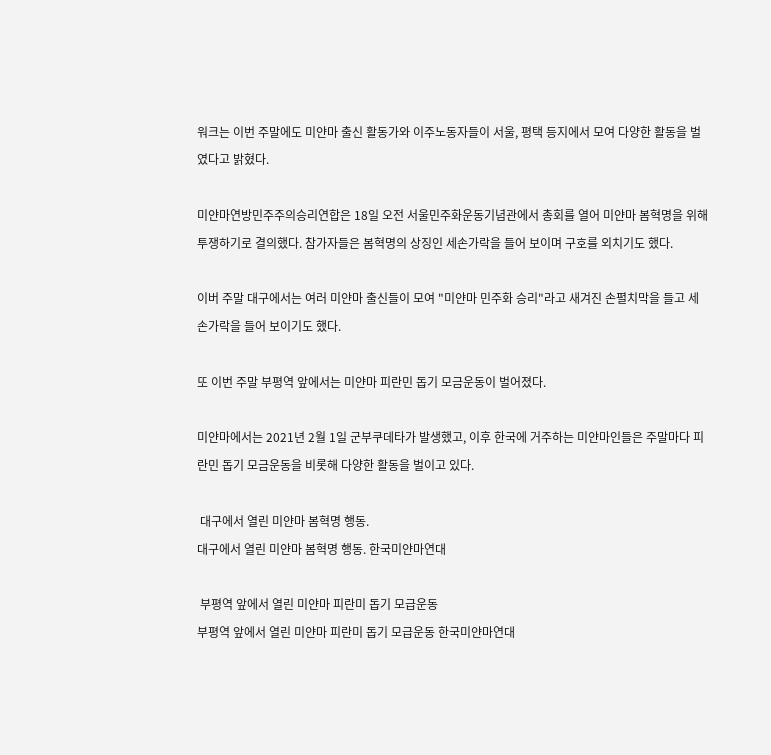워크는 이번 주말에도 미얀마 출신 활동가와 이주노동자들이 서울, 평택 등지에서 모여 다양한 활동을 벌였다고 밝혔다.

미얀마연방민주주의승리연합은 18일 오전 서울민주화운동기념관에서 총회를 열어 미얀마 봄혁명을 위해 투쟁하기로 결의했다. 참가자들은 봄혁명의 상징인 세손가락을 들어 보이며 구호를 외치기도 했다.

이버 주말 대구에서는 여러 미얀마 출신들이 모여 "미얀마 민주화 승리"라고 새겨진 손펼치막을 들고 세 손가락을 들어 보이기도 했다.

또 이번 주말 부평역 앞에서는 미얀마 피란민 돕기 모금운동이 벌어졌다.

미얀마에서는 2021년 2월 1일 군부쿠데타가 발생했고, 이후 한국에 거주하는 미얀마인들은 주말마다 피란민 돕기 모금운동을 비롯해 다양한 활동을 벌이고 있다.

 대구에서 열린 미얀마 봄혁명 행동.
대구에서 열린 미얀마 봄혁명 행동. 한국미얀마연대

 부평역 앞에서 열린 미얀마 피란미 돕기 모급운동
부평역 앞에서 열린 미얀마 피란미 돕기 모급운동 한국미얀마연대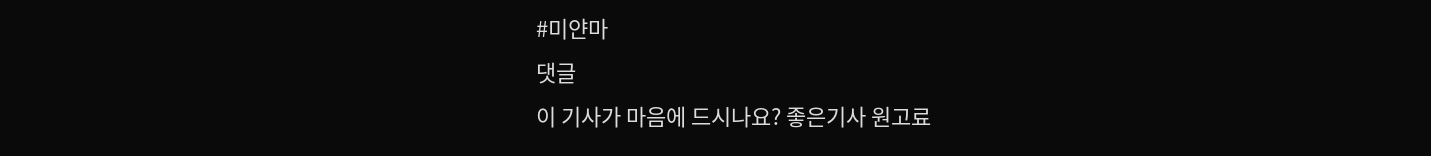#미얀마
댓글
이 기사가 마음에 드시나요? 좋은기사 원고료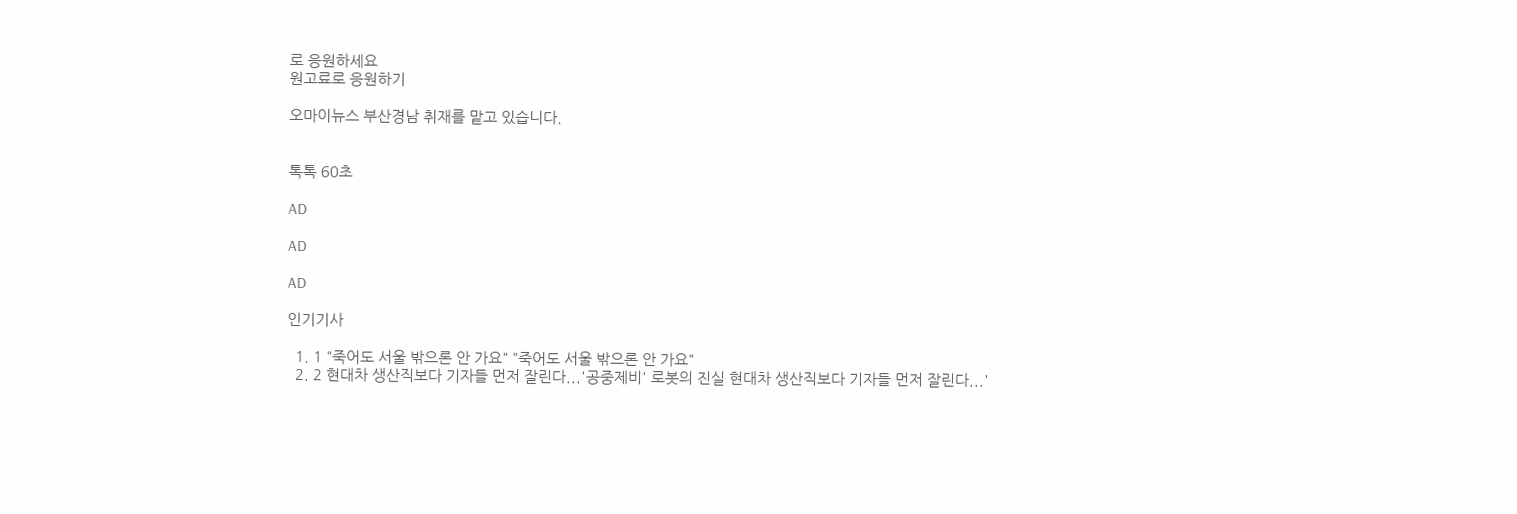로 응원하세요
원고료로 응원하기

오마이뉴스 부산경남 취재를 맡고 있습니다.


톡톡 60초

AD

AD

AD

인기기사

  1. 1 "죽어도 서울 밖으론 안 가요" "죽어도 서울 밖으론 안 가요"
  2. 2 현대차 생산직보다 기자들 먼저 잘린다...'공중제비' 로봇의 진실 현대차 생산직보다 기자들 먼저 잘린다...'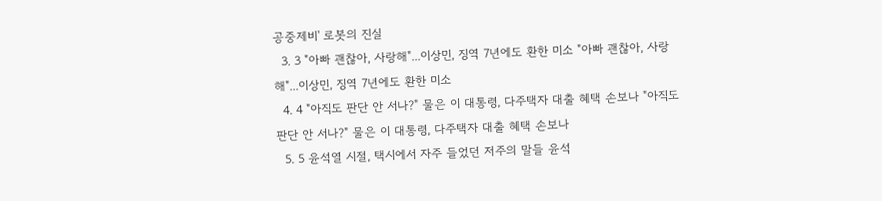공중제비' 로봇의 진실
  3. 3 "아빠 괜찮아, 사랑해"...이상민, 징역 7년에도 환한 미소 "아빠 괜찮아, 사랑해"...이상민, 징역 7년에도 환한 미소
  4. 4 "아직도 판단 안 서나?" 물은 이 대통령, 다주택자 대출 혜택 손보나 "아직도 판단 안 서나?" 물은 이 대통령, 다주택자 대출 혜택 손보나
  5. 5 윤석열 시절, 택시에서 자주 들었던 저주의 말들 윤석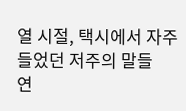열 시절, 택시에서 자주 들었던 저주의 말들
연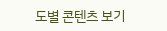도별 콘텐츠 보기